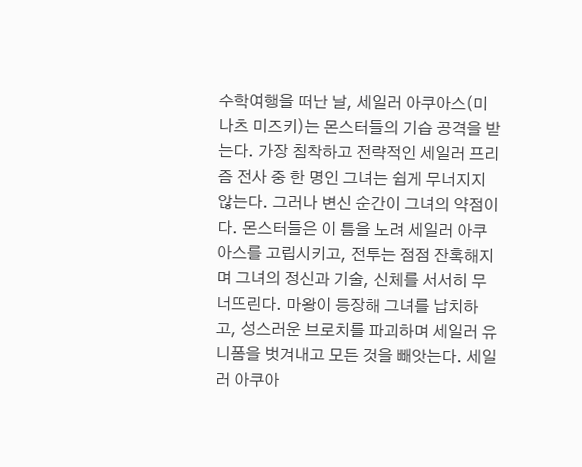수학여행을 떠난 날, 세일러 아쿠아스(미나츠 미즈키)는 몬스터들의 기습 공격을 받는다. 가장 침착하고 전략적인 세일러 프리즘 전사 중 한 명인 그녀는 쉽게 무너지지 않는다. 그러나 변신 순간이 그녀의 약점이다. 몬스터들은 이 틈을 노려 세일러 아쿠아스를 고립시키고, 전투는 점점 잔혹해지며 그녀의 정신과 기술, 신체를 서서히 무너뜨린다. 마왕이 등장해 그녀를 납치하고, 성스러운 브로치를 파괴하며 세일러 유니폼을 벗겨내고 모든 것을 빼앗는다. 세일러 아쿠아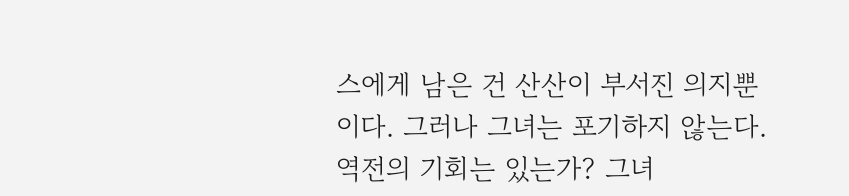스에게 남은 건 산산이 부서진 의지뿐이다. 그러나 그녀는 포기하지 않는다. 역전의 기회는 있는가? 그녀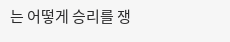는 어떻게 승리를 쟁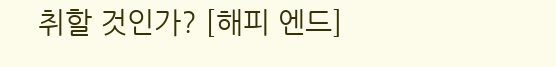취할 것인가? [해피 엔드]